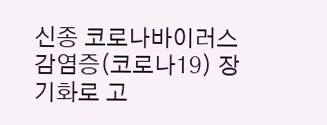신종 코로나바이러스 감염증(코로나19) 장기화로 고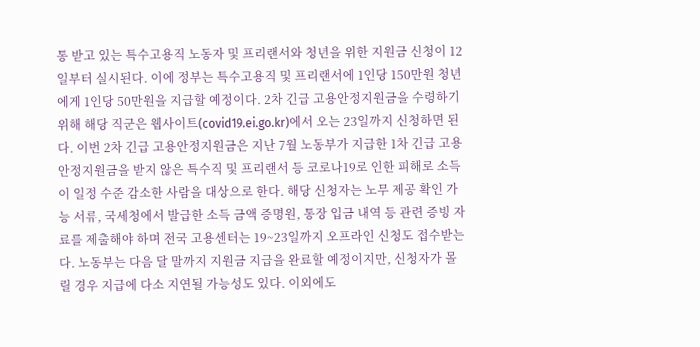통 받고 있는 특수고용직 노동자 및 프리랜서와 청년을 위한 지원금 신청이 12일부터 실시된다. 이에 정부는 특수고용직 및 프리랜서에 1인당 150만원 청년에게 1인당 50만원을 지급할 예정이다. 2차 긴급 고용안정지원금을 수령하기 위해 해당 직군은 웹사이트(covid19.ei.go.kr)에서 오는 23일까지 신청하면 된다. 이번 2차 긴급 고용안정지원금은 지난 7월 노동부가 지급한 1차 긴급 고용안정지원금을 받지 않은 특수직 및 프리랜서 등 코로나19로 인한 피해로 소득이 일정 수준 감소한 사람을 대상으로 한다. 해당 신청자는 노무 제공 확인 가능 서류, 국세청에서 발급한 소득 금액 증명원, 통장 입금 내역 등 관련 증빙 자료를 제출해야 하며 전국 고용센터는 19~23일까지 오프라인 신청도 접수받는다. 노동부는 다음 달 말까지 지원금 지급을 완료할 예정이지만, 신청자가 몰릴 경우 지급에 다소 지연될 가능성도 있다. 이외에도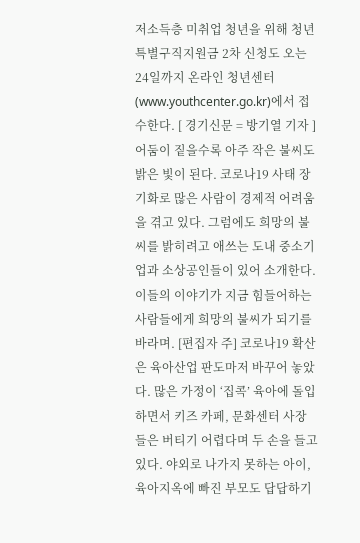저소득층 미취업 청년을 위해 청년특별구직지원금 2차 신청도 오는 24일까지 온라인 청년센터(www.youthcenter.go.kr)에서 접수한다. [ 경기신문 = 방기열 기자 ]
어둠이 짙을수록 아주 작은 불씨도 밝은 빛이 된다. 코로나19 사태 장기화로 많은 사람이 경제적 어려움을 겪고 있다. 그럼에도 희망의 불씨를 밝히려고 애쓰는 도내 중소기업과 소상공인들이 있어 소개한다. 이들의 이야기가 지금 힘들어하는 사람들에게 희망의 불씨가 되기를 바라며. [편집자 주] 코로나19 확산은 육아산업 판도마저 바꾸어 놓았다. 많은 가정이 ‘집콕’ 육아에 돌입하면서 키즈 카페, 문화센터 사장들은 버티기 어렵다며 두 손을 들고 있다. 야외로 나가지 못하는 아이, 육아지옥에 빠진 부모도 답답하기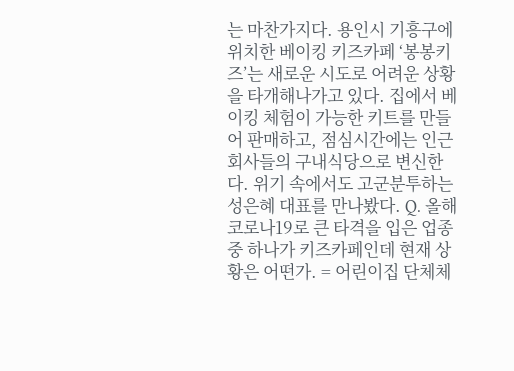는 마찬가지다. 용인시 기흥구에 위치한 베이킹 키즈카페 ‘봉봉키즈’는 새로운 시도로 어려운 상황을 타개해나가고 있다. 집에서 베이킹 체험이 가능한 키트를 만들어 판매하고, 점심시간에는 인근 회사들의 구내식당으로 변신한다. 위기 속에서도 고군분투하는 성은혜 대표를 만나봤다. Q. 올해 코로나19로 큰 타격을 입은 업종 중 하나가 키즈카페인데 현재 상황은 어떤가. = 어린이집 단체체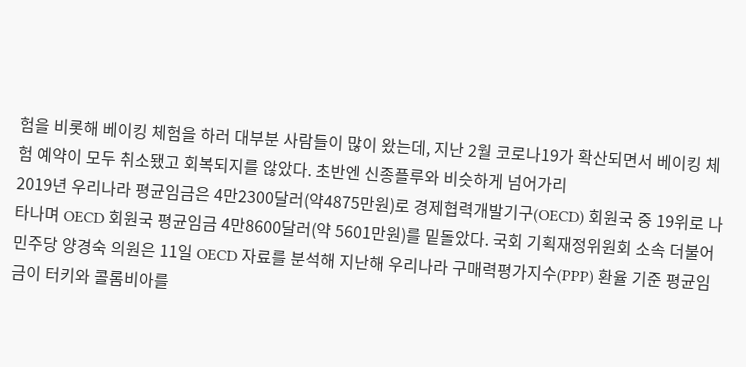험을 비롯해 베이킹 체험을 하러 대부분 사람들이 많이 왔는데, 지난 2월 코로나19가 확산되면서 베이킹 체험 예약이 모두 취소됐고 회복되지를 않았다. 초반엔 신종플루와 비슷하게 넘어가리
2019년 우리나라 평균임금은 4만2300달러(약4875만원)로 경제협력개발기구(OECD) 회원국 중 19위로 나타나며 OECD 회원국 평균임금 4만8600달러(약 5601만원)를 밑돌았다. 국회 기획재정위원회 소속 더불어민주당 양경숙 의원은 11일 OECD 자료를 분석해 지난해 우리나라 구매력평가지수(PPP) 환율 기준 평균임금이 터키와 콜롬비아를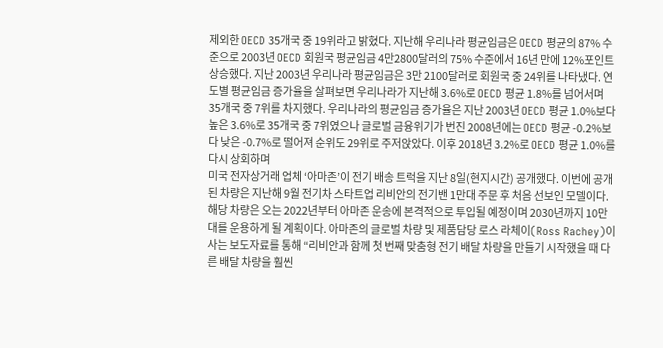제외한 OECD 35개국 중 19위라고 밝혔다. 지난해 우리나라 평균임금은 OECD 평균의 87% 수준으로 2003년 OECD 회원국 평균임금 4만2800달러의 75% 수준에서 16년 만에 12%포인트 상승했다. 지난 2003년 우리나라 평균임금은 3만 2100달러로 회원국 중 24위를 나타냈다. 연도별 평균임금 증가율을 살펴보면 우리나라가 지난해 3.6%로 OECD 평균 1.8%를 넘어서며 35개국 중 7위를 차지했다. 우리나라의 평균임금 증가율은 지난 2003년 OECD 평균 1.0%보다 높은 3.6%로 35개국 중 7위였으나 글로벌 금융위기가 번진 2008년에는 OECD 평균 -0.2%보다 낮은 -0.7%로 떨어져 순위도 29위로 주저앉았다. 이후 2018년 3.2%로 OECD 평균 1.0%를 다시 상회하며
미국 전자상거래 업체 ‘아마존’이 전기 배송 트럭을 지난 8일(현지시간) 공개했다. 이번에 공개된 차량은 지난해 9월 전기차 스타트업 리비안의 전기밴 1만대 주문 후 처음 선보인 모델이다. 해당 차량은 오는 2022년부터 아마존 운송에 본격적으로 투입될 예정이며 2030년까지 10만대를 운용하게 될 계획이다. 아마존의 글로벌 차량 및 제품담당 로스 라체이(Ross Rachey)이사는 보도자료를 통해 “리비안과 함께 첫 번째 맞춤형 전기 배달 차량을 만들기 시작했을 때 다른 배달 차량을 훨씬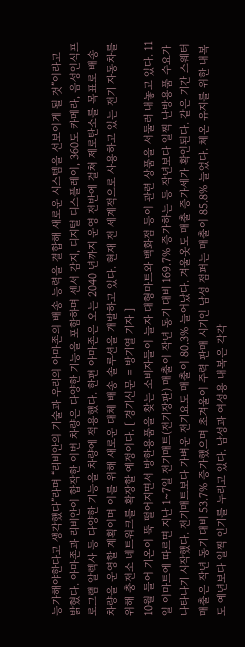능가해야한다고 생각했다”라며 “리비안의 기술과 우리의 아마존의 배송 능력을 결합해 새로운 시스템을 선보이게 될 것”이라고 밝혔다. 아마존과 리비안이 합작한 이번 차량은 다양한 기능을 포함하며 센서 감지, 디지털 디스플레이, 360도 카메라, 음성인식프로그램 알렉사 등 다양한 기능을 차량에 적용했다. 한편 아마존은 오는 2040 년까지 운영 전반에 걸쳐 제로탄소를 목표로 배송 차량을 운영할 계획이며 이를 위해 새로운 대체 배송 솔루션을 개발하고 있다. 현재 전 세계적으로 사용하고 있는 전기 자동차를 위해 충전소 네트워크를 확장할 예정이다. [ 경기신문 = 방기열 기자 ]
10월 들어 기온이 뚝 떨어지면서 방한용품을 찾는 소비자들이 늘자 대형마트와 백화점 등이 관련 상품을 서둘러 내놓고 있다. 11일 이마트에 따르면 지난 1~7일 전기매트(전기장판) 매출이 작년 동기 대비 169.7% 증가하는 등 작년보다 일찍 난방용품 수요가 나타나기 시작했다. 전기매트보다 가벼운 전기요도 매출이 80.3% 늘어났다. 겨울옷도 매출 증가세가 확인된다. 같은 기간 스웨터 매출은 작년 동기 대비 53.7% 증가했으며 초겨울이 주력 판매 시기인 남성 점퍼는 매출이 85.8% 늘었다. 체온 유지를 위한 내복도 예년보다 일찍 인기를 누리고 있다. 남성과 여성용 내복은 각각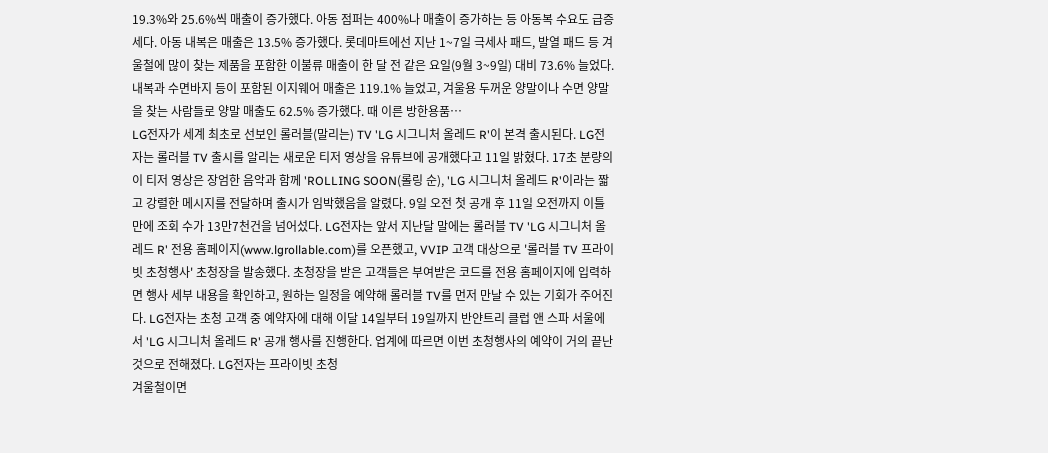19.3%와 25.6%씩 매출이 증가했다. 아동 점퍼는 400%나 매출이 증가하는 등 아동복 수요도 급증세다. 아동 내복은 매출은 13.5% 증가했다. 롯데마트에선 지난 1~7일 극세사 패드, 발열 패드 등 겨울철에 많이 찾는 제품을 포함한 이불류 매출이 한 달 전 같은 요일(9월 3~9일) 대비 73.6% 늘었다. 내복과 수면바지 등이 포함된 이지웨어 매출은 119.1% 늘었고, 겨울용 두꺼운 양말이나 수면 양말을 찾는 사람들로 양말 매출도 62.5% 증가했다. 때 이른 방한용품…
LG전자가 세계 최초로 선보인 롤러블(말리는) TV 'LG 시그니처 올레드 R'이 본격 출시된다. LG전자는 롤러블 TV 출시를 알리는 새로운 티저 영상을 유튜브에 공개했다고 11일 밝혔다. 17초 분량의 이 티저 영상은 장엄한 음악과 함께 'ROLLING SOON(롤링 순), 'LG 시그니처 올레드 R'이라는 짧고 강렬한 메시지를 전달하며 출시가 임박했음을 알렸다. 9일 오전 첫 공개 후 11일 오전까지 이틀 만에 조회 수가 13만7천건을 넘어섰다. LG전자는 앞서 지난달 말에는 롤러블 TV 'LG 시그니처 올레드 R' 전용 홈페이지(www.lgrollable.com)를 오픈했고, VVIP 고객 대상으로 '롤러블 TV 프라이빗 초청행사' 초청장을 발송했다. 초청장을 받은 고객들은 부여받은 코드를 전용 홈페이지에 입력하면 행사 세부 내용을 확인하고, 원하는 일정을 예약해 롤러블 TV를 먼저 만날 수 있는 기회가 주어진다. LG전자는 초청 고객 중 예약자에 대해 이달 14일부터 19일까지 반얀트리 클럽 앤 스파 서울에서 'LG 시그니처 올레드 R' 공개 행사를 진행한다. 업계에 따르면 이번 초청행사의 예약이 거의 끝난 것으로 전해졌다. LG전자는 프라이빗 초청
겨울철이면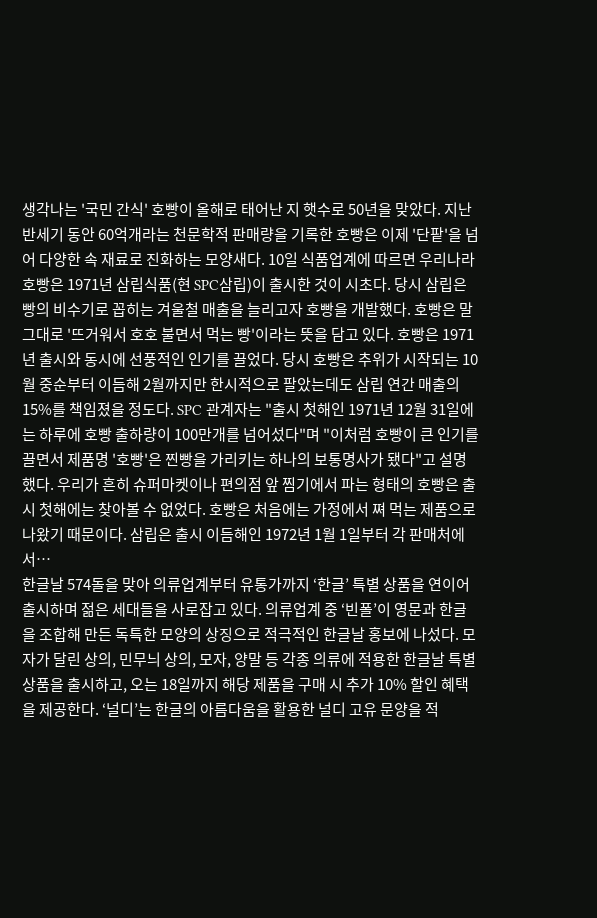생각나는 '국민 간식' 호빵이 올해로 태어난 지 햇수로 50년을 맞았다. 지난 반세기 동안 60억개라는 천문학적 판매량을 기록한 호빵은 이제 '단팥'을 넘어 다양한 속 재료로 진화하는 모양새다. 10일 식품업계에 따르면 우리나라 호빵은 1971년 삼립식품(현 SPC삼립)이 출시한 것이 시초다. 당시 삼립은 빵의 비수기로 꼽히는 겨울철 매출을 늘리고자 호빵을 개발했다. 호빵은 말 그대로 '뜨거워서 호호 불면서 먹는 빵'이라는 뜻을 담고 있다. 호빵은 1971년 출시와 동시에 선풍적인 인기를 끌었다. 당시 호빵은 추위가 시작되는 10월 중순부터 이듬해 2월까지만 한시적으로 팔았는데도 삼립 연간 매출의 15%를 책임졌을 정도다. SPC 관계자는 "출시 첫해인 1971년 12월 31일에는 하루에 호빵 출하량이 100만개를 넘어섰다"며 "이처럼 호빵이 큰 인기를 끌면서 제품명 '호빵'은 찐빵을 가리키는 하나의 보통명사가 됐다"고 설명했다. 우리가 흔히 슈퍼마켓이나 편의점 앞 찜기에서 파는 형태의 호빵은 출시 첫해에는 찾아볼 수 없었다. 호빵은 처음에는 가정에서 쪄 먹는 제품으로 나왔기 때문이다. 삼립은 출시 이듬해인 1972년 1월 1일부터 각 판매처에서…
한글날 574돌을 맞아 의류업계부터 유통가까지 ‘한글’ 특별 상품을 연이어 출시하며 젊은 세대들을 사로잡고 있다. 의류업계 중 ‘빈폴’이 영문과 한글을 조합해 만든 독특한 모양의 상징으로 적극적인 한글날 홍보에 나섰다. 모자가 달린 상의, 민무늬 상의, 모자, 양말 등 각종 의류에 적용한 한글날 특별 상품을 출시하고, 오는 18일까지 해당 제품을 구매 시 추가 10% 할인 혜택을 제공한다. ‘널디’는 한글의 아름다움을 활용한 널디 고유 문양을 적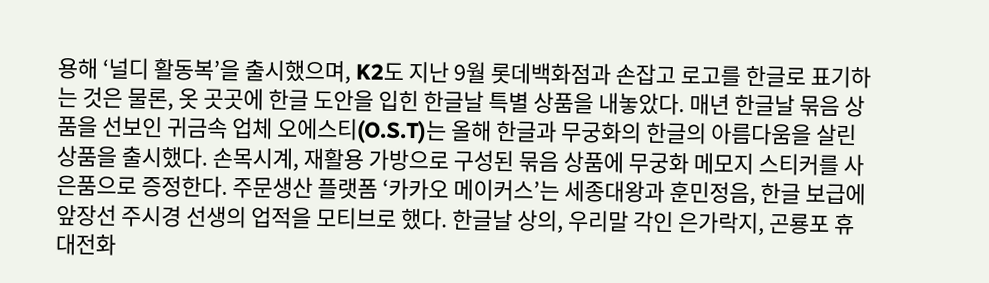용해 ‘널디 활동복’을 출시했으며, K2도 지난 9월 롯데백화점과 손잡고 로고를 한글로 표기하는 것은 물론, 옷 곳곳에 한글 도안을 입힌 한글날 특별 상품을 내놓았다. 매년 한글날 묶음 상품을 선보인 귀금속 업체 오에스티(O.S.T)는 올해 한글과 무궁화의 한글의 아름다움을 살린 상품을 출시했다. 손목시계, 재활용 가방으로 구성된 묶음 상품에 무궁화 메모지 스티커를 사은품으로 증정한다. 주문생산 플랫폼 ‘카카오 메이커스’는 세종대왕과 훈민정음, 한글 보급에 앞장선 주시경 선생의 업적을 모티브로 했다. 한글날 상의, 우리말 각인 은가락지, 곤룡포 휴대전화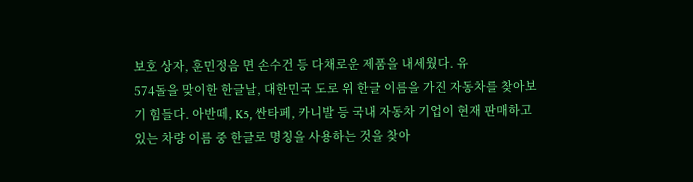보호 상자, 훈민정음 면 손수건 등 다채로운 제품을 내세웠다. 유
574돌을 맞이한 한글날, 대한민국 도로 위 한글 이름을 가진 자동차를 찾아보기 힘들다. 아반떼, K5, 싼타페, 카니발 등 국내 자동차 기업이 현재 판매하고 있는 차량 이름 중 한글로 명칭을 사용하는 것을 찾아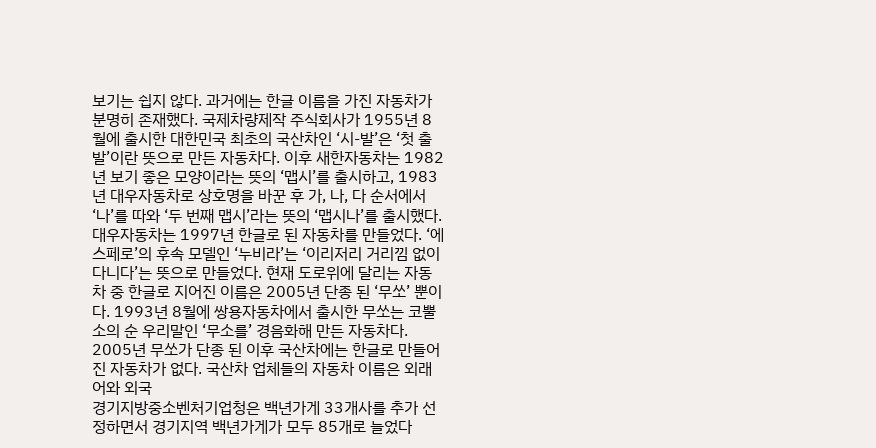보기는 쉽지 않다. 과거에는 한글 이름을 가진 자동차가 분명히 존재했다. 국제차량제작 주식회사가 1955년 8월에 출시한 대한민국 최초의 국산차인 ‘시-발’은 ‘첫 출발’이란 뜻으로 만든 자동차다. 이후 새한자동차는 1982년 보기 좋은 모양이라는 뜻의 ‘맵시’를 출시하고, 1983년 대우자동차로 상호명을 바꾼 후 가, 나, 다 순서에서 ‘나’를 따와 ‘두 번째 맵시’라는 뜻의 ‘맵시나’를 출시했다. 대우자동차는 1997년 한글로 된 자동차를 만들었다. ‘에스페로’의 후속 모델인 ‘누비라’는 ‘이리저리 거리낌 없이 다니다’는 뜻으로 만들었다. 현재 도로위에 달리는 자동차 중 한글로 지어진 이름은 2005년 단종 된 ‘무쏘’ 뿐이다. 1993년 8월에 쌍용자동차에서 출시한 무쏘는 코뿔소의 순 우리말인 ‘무소를’ 경음화해 만든 자동차다. 2005년 무쏘가 단종 된 이후 국산차에는 한글로 만들어진 자동차가 없다. 국산차 업체들의 자동차 이름은 외래어와 외국
경기지방중소벤처기업청은 백년가게 33개사를 추가 선정하면서 경기지역 백년가게가 모두 85개로 늘었다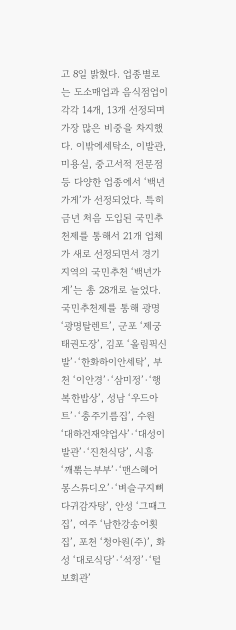고 8일 밝혔다. 업종별로는 도소매업과 음식점업이 각각 14개, 13개 선정되며 가장 많은 비중을 차지했다. 이밖에세탁소, 이발관, 미용실, 중고서적 전문점 등 다양한 업종에서 ‘백년가게’가 선정되었다. 특히 금년 처음 도입된 국민추천제를 통해서 21개 업체가 새로 선정되면서 경기지역의 국민추천 ‘백년가게’는 총 28개로 늘었다. 국민추천제를 통해 광명 ‘광명탈렌트’, 군포 ‘제궁태권도장’, 김포 ‘올림픽신발’·‘한화하이안세탁’, 부천 ‘이안경’·‘삼미정’·‘행복한밥상’, 성남 ‘우드아트’·‘충주기름집’, 수원 ‘대하건재약업사’·‘대성이발관’·‘진천식당’, 시흥 ‘깨뽂는부부’·‘맨스헤어 몽스튜디오’·‘벼슬구지뼈다귀감자탕’, 안성 ‘그때그집’, 여주 ‘남한강송어횟집’, 포천 ‘청아원(주)’, 화성 ‘대로식당’·‘석정’·‘털보회관’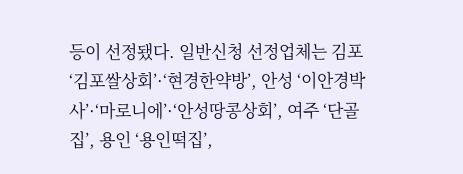등이 선정됐다. 일반신청 선정업체는 김포 ‘김포쌀상회’·‘현경한약방’, 안성 ‘이안경박사’·‘마로니에’·‘안성땅콩상회’, 여주 ‘단골집’, 용인 ‘용인떡집’,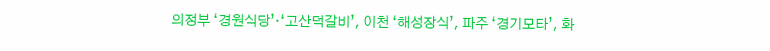의정부 ‘경원식당’·‘고산덕갈비’, 이천 ‘해성장식’, 파주 ‘경기모타’, 화